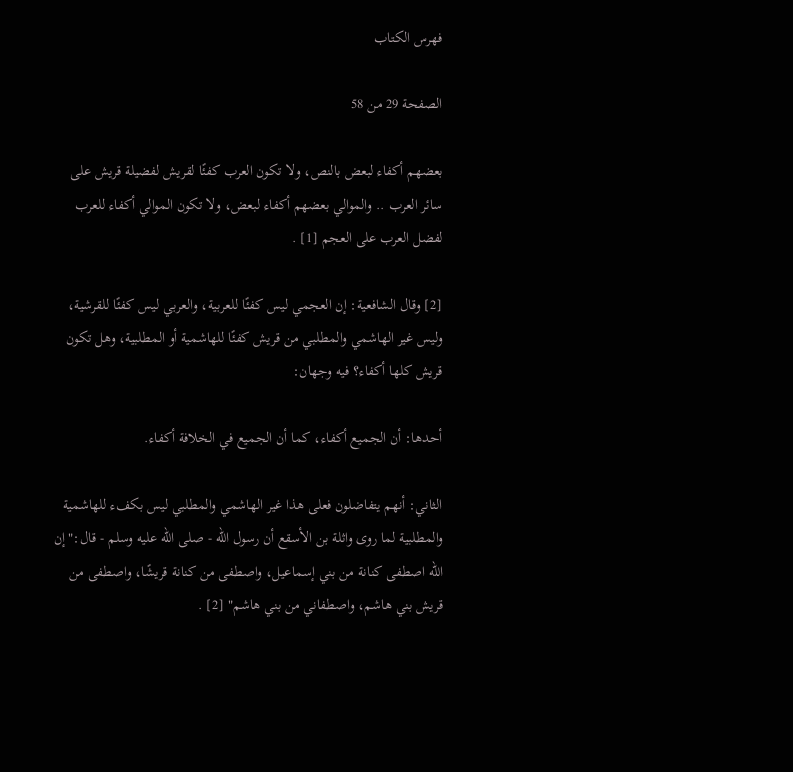فهرس الكتاب

الصفحة 29 من 58

بعضهم أكفاء لبعض بالنص، ولا تكون العرب كفئًا لقريش لفضيلة قريش على سائر العرب .. والموالي بعضهم أكفاء لبعض، ولا تكون الموالي أكفاء للعرب لفضل العرب على العجم [1] .

[2] وقال الشافعية: إن العجمي ليس كفئًا للعربية، والعربي ليس كفئًا للقرشية، وليس غير الهاشمي والمطلبي من قريش كفئًا للهاشمية أو المطلبية، وهل تكون قريش كلها أكفاء؟ فيه وجهان:

أحدها: أن الجميع أكفاء، كما أن الجميع في الخلافة أكفاء.

الثاني: أنهم يتفاضلون فعلى هذا غير الهاشمي والمطلبي ليس بكفء للهاشمية والمطلبية لما روى واثلة بن الأسقع أن رسول الله - صلى الله عليه وسلم - قال:"إن الله اصطفى كنانة من بني إسماعيل، واصطفى من كنانة قريشًا، واصطفى من قريش بني هاشم، واصطفاني من بني هاشم" [2] .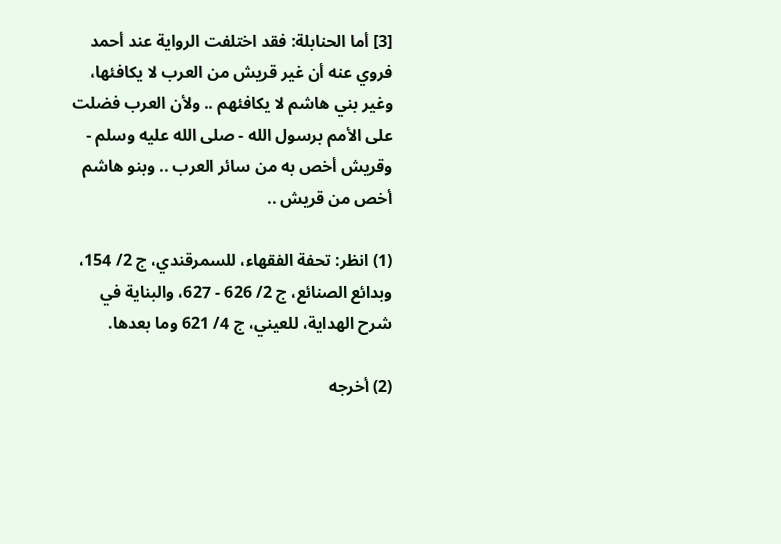[3] أما الحنابلة: فقد اختلفت الرواية عند أحمد فروي عنه أن غير قريش من العرب لا يكافئها، وغير بني هاشم لا يكافئهم .. ولأن العرب فضلت على الأمم برسول الله - صلى الله عليه وسلم - وقريش أخص به من سائر العرب .. وبنو هاشم أخص من قريش ..

(1) انظر: تحفة الفقهاء، للسمرقندي، ج 2/ 154، وبدائع الصنائع، ج 2/ 626 - 627، والبناية في شرح الهداية، للعيني، ج 4/ 621 وما بعدها.

(2) أخرجه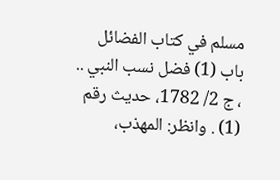مسلم في كتاب الفضائل باب (1) فضل نسب النبي .. ، ج 2/ 1782، حديث رقم (1) . وانظر: المهذب،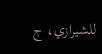للشيرازي، ج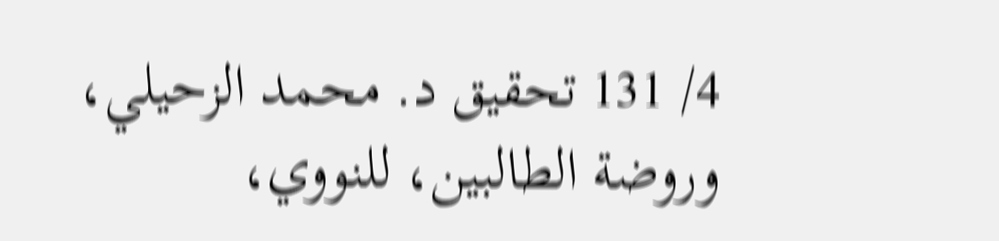4/ 131 تحقيق د. محمد الزحيلي، وروضة الطالبين، للنووي،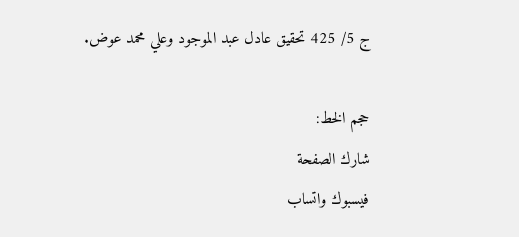ج 5/ 425 تحقيق عادل عبد الموجود وعلي محمد عوض.

حجم الخط:
شارك الصفحة
فيسبوك واتساب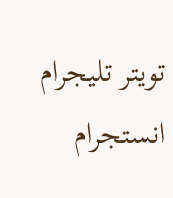تويتر تليجرام انستجرام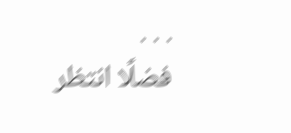. . .
فضلًا انتظر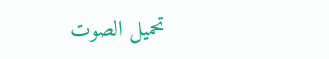تحميل الصوت